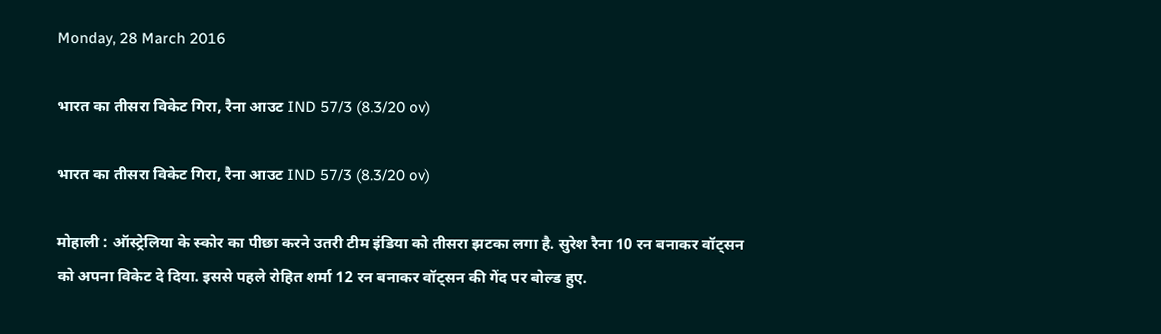Monday, 28 March 2016

भारत का तीसरा विकेट गिरा, रैना आउट IND 57/3 (8.3/20 ov)

भारत का तीसरा विकेट गिरा, रैना आउट IND 57/3 (8.3/20 ov)

मोहाली : ऑस्‍ट्रेलिया के स्‍कोर का पीछा करने उतरी टीम इंडिया को तीसरा झटका लगा है. सुरेश रैना 10 रन बनाकर वॉट्सन को अपना विकेट दे दिया. इससे पहले रोहित शर्मा 12 रन बनाकर वॉट्सन की गेंद पर बोल्‍ड हुए.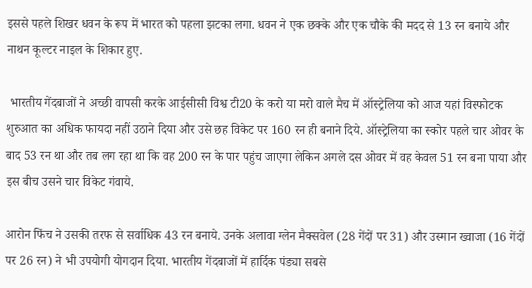इससे पहले शिखर धवन के रूप में भारत को पहला झटका लगा. धवन ने एक छक्के और एक चौके की मदद से 13 रन बनाये और नाथन कूल्टर नाइल के शिकार हुए.

 भारतीय गेंदबाजों ने अच्छी वापसी करके आईसीसी विश्व टी20 के करो या मरो वाले मैच में ऑस्ट्रेलिया को आज यहां विस्फोटक शुरुआत का अधिक फायदा नहीं उठाने दिया और उसे छह विकेट पर 160 रन ही बनाने दिये. ऑस्ट्रेलिया का स्कोर पहले चार ओवर के बाद 53 रन था और तब लग रहा था कि वह 200 रन के पार पहुंच जाएगा लेकिन अगले दस ओवर में वह केवल 51 रन बना पाया और इस बीच उसने चार विकेट गंवाये.

आरोन फिंच ने उसकी तरफ से सर्वाधिक 43 रन बनाये. उनके अलावा ग्लेन मैक्सवेल (28 गेंदों पर 31) और उस्मान ख्वाजा (16 गेंदों पर 26 रन) ने भी उपयोगी योगदान दिया. भारतीय गेंदबाजों में हार्दिक पंड्या सबसे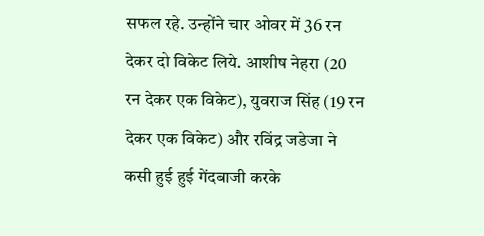सफल रहे. उन्होंने चार ओवर में 36 रन देकर दो विकेट लिये. आशीष नेहरा (20 रन देकर एक विकेट), युवराज सिंह (19 रन देकर एक विकेट) और रविंद्र जडेजा ने कसी हुई हुई गेंदबाजी करके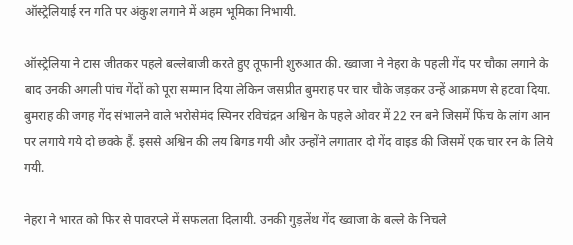ऑस्ट्रेलियाई रन गति पर अंकुश लगाने में अहम भूमिका निभायी.

ऑस्ट्रेलिया ने टास जीतकर पहले बल्लेबाजी करते हुए तूफानी शुरुआत की. ख्वाजा ने नेहरा के पहली गेंद पर चौका लगाने के बाद उनकी अगली पांच गेंदों को पूरा सम्मान दिया लेकिन जसप्रीत बुमराह पर चार चौके जड़कर उन्हें आक्रमण से हटवा दिया. बुमराह की जगह गेंद संभालने वाले भरोसेमंद स्पिनर रविचंद्रन अश्विन के पहले ओवर में 22 रन बने जिसमें फिंच के लांग आन पर लगाये गये दो छक्के हैं. इससे अश्विन की लय बिगड गयी और उन्होंने लगातार दो गेंद वाइड की जिसमें एक चार रन के लिये गयी.

नेहरा ने भारत को फिर से पावरप्ले में सफलता दिलायी. उनकी गुड़लेंथ गेंद ख्वाजा के बल्ले के निचले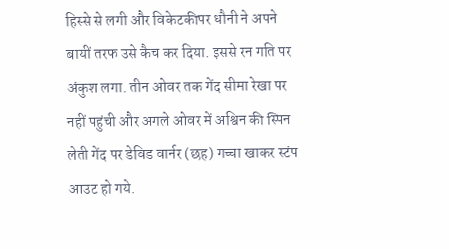हिस्से से लगी और विकेटकीपर धौनी ने अपने बायीं तरफ उसे कैच कर दिया. इससे रन गति पर अंकुश लगा. तीन ओवर तक गेंद सीमा रेखा पर नहीं पहुंची और अगले ओवर में अश्विन की स्पिन लेती गेंद पर डेविड वार्नर (छह) गच्चा खाकर स्टंप आउट हो गये.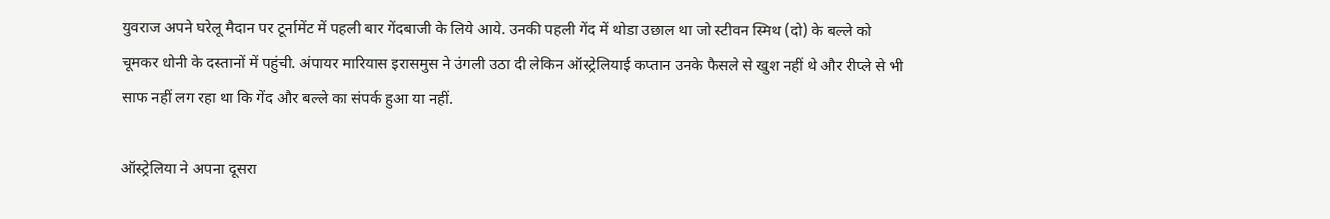युवराज अपने घरेलू मैदान पर टूर्नामेंट में पहली बार गेंदबाजी के लिये आये. उनकी पहली गेंद में थोडा उछाल था जो स्टीवन स्मिथ (दो) के बल्ले को चूमकर धोनी के दस्तानों में पहुंची. अंपायर मारियास इरासमुस ने उंगली उठा दी लेकिन ऑस्ट्रेलियाई कप्तान उनके फैसले से खुश नहीं थे और रीप्ले से भी साफ नहीं लग रहा था कि गेंद और बल्ले का संपर्क हुआ या नहीं.

ऑस्ट्रेलिया ने अपना दूसरा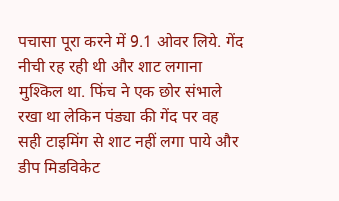पचासा पूरा करने में 9.1 ओवर लिये. गेंद नीची रह रही थी और शाट लगाना मुश्किल था. फिंच ने एक छोर संभाले रखा था लेकिन पंड्या की गेंद पर वह सही टाइमिंग से शाट नहीं लगा पाये और डीप मिडविकेट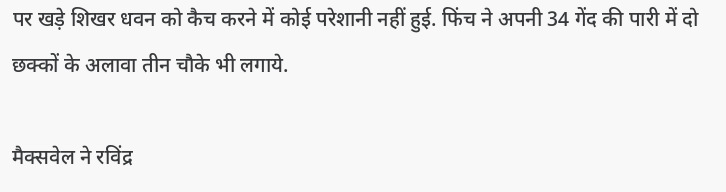पर खड़े शिखर धवन को कैच करने में कोई परेशानी नहीं हुई. फिंच ने अपनी 34 गेंद की पारी में दो छक्कों के अलावा तीन चौके भी लगाये.

मैक्सवेल ने रविंद्र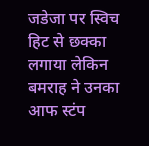जडेजा पर स्विच हिट से छक्का लगाया लेकिन बमराह ने उनका आफ स्टंप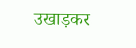उखाड़कर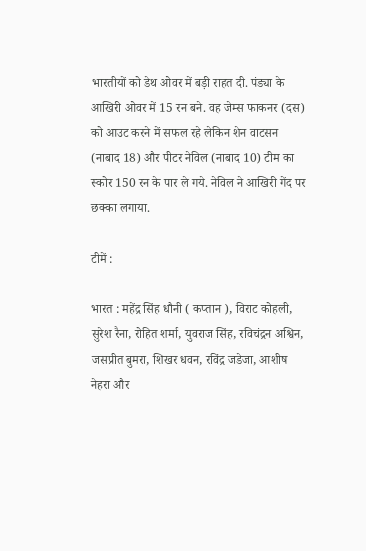भारतीयों को डेथ ओवर में बड़ी राहत दी. पंड्या के आखिरी ओवर में 15 रन बने. वह जेम्स फाकनर (दस) को आउट करने में सफल रहे लेकिन शेन वाटसन (नाबाद 18) और पीटर नेविल (नाबाद 10) टीम का स्कोर 150 रन के पार ले गये. नेविल ने आखिरी गेंद पर छक्का लगाया.

टीमें :

भारत : महेंद्र सिंह धौनी ( कप्तान ), विराट कोहली, सुरेश रैना, रोहित शर्मा, युवराज सिंह, रविचंद्रन अश्विन, जसप्रीत बुमरा, शिखर धवन, रविंद्र जडेजा, आशीष नेहरा और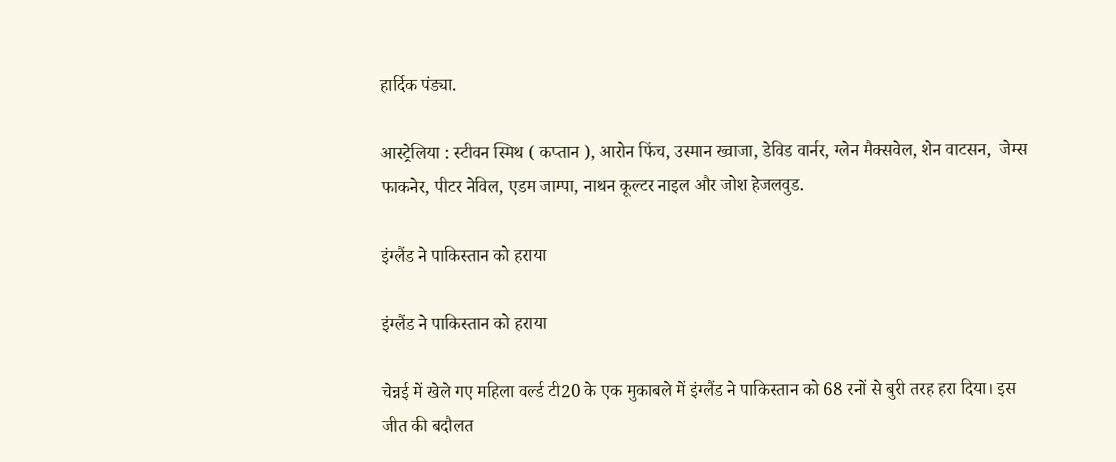हार्दिक पंड्या.

आस्ट्रेलिया : स्टीवन स्मिथ ( कप्तान ), आरोन फिंच, उस्मान ख्वाजा, डेविड वार्नर, ग्लेन मैक्सवेल, शेन वाटसन,  जेम्स फाकनेर, पीटर नेविल, एडम जाम्पा, नाथन कूल्टर नाइल और जोश हेजलवुड.

इंग्लैंड ने पाकिस्तान को हराया

इंग्लैंड ने पाकिस्तान को हराया

चेन्नई में खेले गए महिला वर्ल्ड टी20 के एक मुकाबले में इंग्लैंड ने पाकिस्तान को 68 रनों से बुरी तरह हरा दिया। इस जीत की बदौलत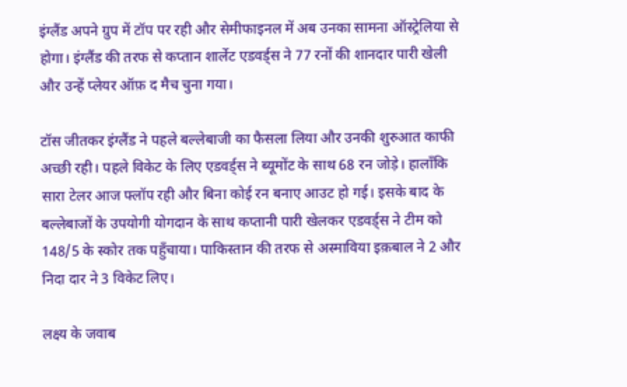इंग्लैंड अपने ग्रुप में टॉप पर रही और सेमीफाइनल में अब उनका सामना ऑस्ट्रेलिया से होगा। इंग्लैंड की तरफ से कप्तान शार्लेट एडवर्ड्स ने 77 रनों की शानदार पारी खेली और उन्हें प्लेयर ऑफ़ द मैच चुना गया।

टॉस जीतकर इंग्लैंड ने पहले बल्लेबाजी का फैसला लिया और उनकी शुरुआत काफी अच्छी रही। पहले विकेट के लिए एडवर्ड्स ने ब्यूमोंट के साथ 68 रन जोड़े। हालाँकि सारा टेलर आज फ्लॉप रही और बिना कोई रन बनाए आउट हो गई। इसके बाद के बल्लेबाजों के उपयोगी योगदान के साथ कप्तानी पारी खेलकर एडवर्ड्स ने टीम को 148/5 के स्कोर तक पहुँचाया। पाकिस्तान की तरफ से अस्माविया इक़बाल ने 2 और निदा दार ने 3 विकेट लिए।

लक्ष्य के जवाब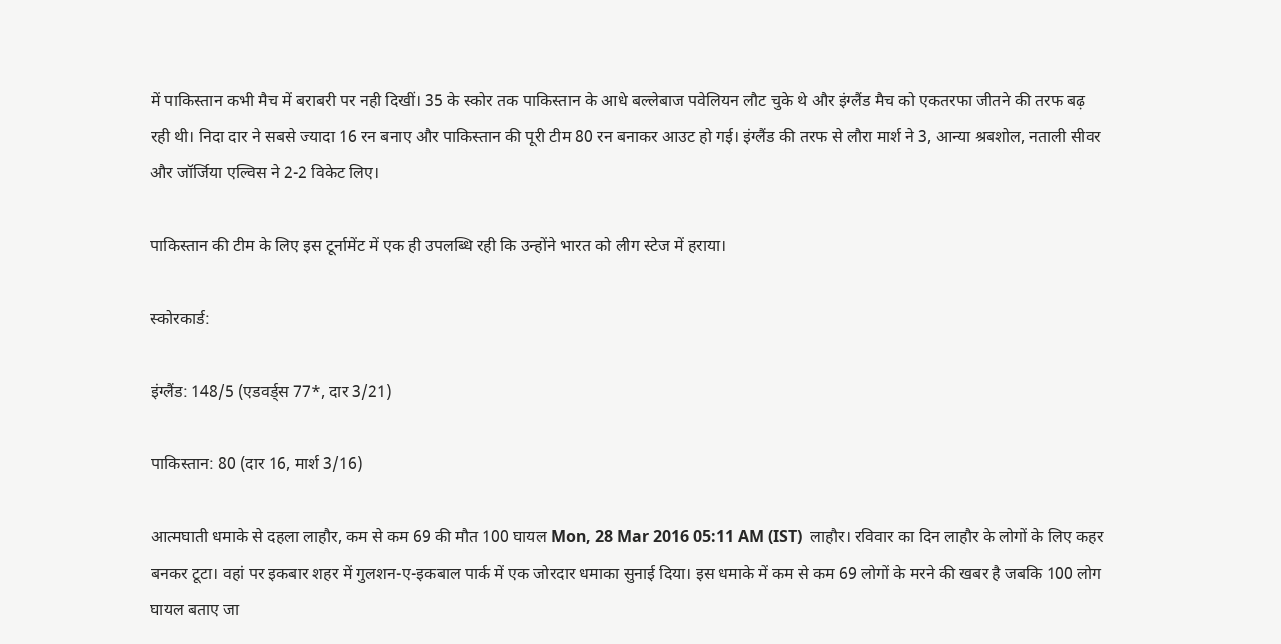में पाकिस्तान कभी मैच में बराबरी पर नही दिखीं। 35 के स्कोर तक पाकिस्तान के आधे बल्लेबाज पवेलियन लौट चुके थे और इंग्लैंड मैच को एकतरफा जीतने की तरफ बढ़ रही थी। निदा दार ने सबसे ज्यादा 16 रन बनाए और पाकिस्तान की पूरी टीम 80 रन बनाकर आउट हो गई। इंग्लैंड की तरफ से लौरा मार्श ने 3, आन्या श्रबशोल, नताली सीवर और जॉर्जिया एल्विस ने 2-2 विकेट लिए।

पाकिस्तान की टीम के लिए इस टूर्नामेंट में एक ही उपलब्धि रही कि उन्होंने भारत को लीग स्टेज में हराया।

स्कोरकार्ड:

इंग्लैंड: 148/5 (एडवर्ड्स 77*, दार 3/21)

पाकिस्तान: 80 (दार 16, मार्श 3/16)

आत्मघाती धमाके से दहला लाहौर, कम से कम 69 की मौत 100 घायल Mon, 28 Mar 2016 05:11 AM (IST)  लाहौर। रविवार का दिन लाहौर के लोगों के लिए कहर बनकर टूटा। वहां पर इकबार शहर में गुलशन-ए-इकबाल पार्क में एक जोरदार धमाका सुनाई दिया। इस धमाके में कम से कम 69 लोगों के मरने की खबर है जबकि 100 लोग घायल बताए जा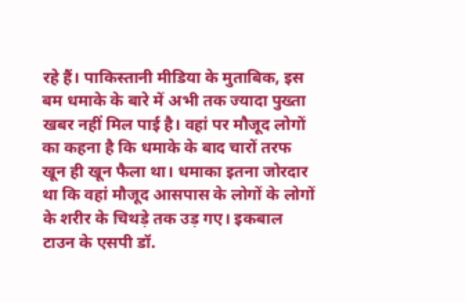रहे हैं। पाकिस्तानी मीडिया के मुताबिक, इस बम धमाके के बारे में अभी तक ज्यादा पुख्ता खबर नहीं मिल पाई है। वहां पर मौजूद लोगों का कहना है कि धमाके के बाद चारों तरफ खून ही खून फैला था। धमाका इतना जोरदार था कि वहां मौजूद आसपास के लोगों के लोगों के शरीर के चिथड़े तक उड़ गए। इकबाल टाउन के एसपी डॉ.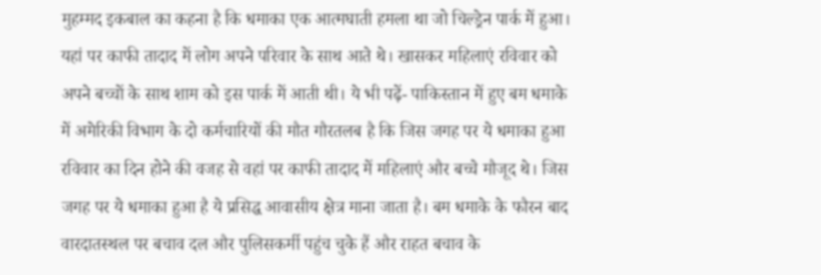मुहम्मद इकबाल का कहना है कि धमाका एक आत्मघाती हमला था जो चिल्ड्रेन पार्क में हुआ। यहां पर काफी तादाद में लोग अपने परिवार के साथ आते थे। खासकर महिलाएं रविवार को अपने बच्चों के साथ शाम को इस पार्क में आती थी। ये भी पढ़ें- पाकिस्तान में हुए बम धमाके में अमेरिकी विभाग के दो कर्मचारियों की मौत गौरतलब है कि जिस जगह पर ये धमाका हुआ रविवार का दिन होने की वजह से वहां पर काफी तादाद में महिलाएं और बच्चे मौजूद थे। जिस जगह पर ये धमाका हुआ है ये प्रसिद्ध आवासीय क्षेत्र माना जाता है। बम धमाके के फौरन बाद वारदातस्थल पर बचाव दल और पुलिसकर्मी पहुंच चुके हैं और राहत बचाव के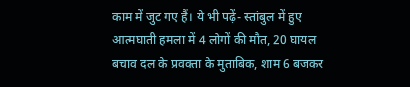काम में जुट गए हैं। ये भी पढ़ें- स्तांबुल में हुए आत्मघाती हमला में 4 लोगों की मौत, 20 घायल बचाव दल के प्रवक्ता के मुताबिक, शाम 6 बजकर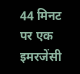44 मिनट पर एक इमरजेंसी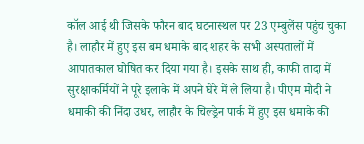कॉल आई थी जिसके फौरन बाद घटनास्थल पर 23 एम्बुलेंस पहुंच चुका है। लाहौर में हुए इस बम धमाके बाद शहर के सभी अस्पतालों में आपातकाल घोषित कर दिया गया है। इसके साथ ही, काफी तादा में सुरक्षाकर्मियों ने पूरे इलाके में अपने घेरे में ले लिया है। पीएम मोदी ने धमाकी की निंदा उधर, लाहौर के चिल्ड्रेन पार्क में हुए इस धमाके की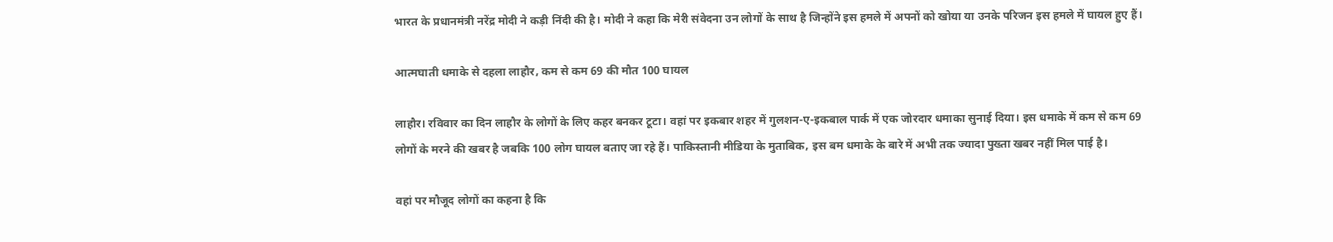भारत के प्रधानमंत्री नरेंद्र मोदी ने कड़ी निंदी की है। मोदी ने कहा कि मेरी संवेदना उन लोगों के साथ है जिन्होंने इस हमले में अपनों को खोया या उनके परिजन इस हमले में घायल हुए हैं।

आत्मघाती धमाके से दहला लाहौर, कम से कम 69 की मौत 100 घायल

लाहौर। रविवार का दिन लाहौर के लोगों के लिए कहर बनकर टूटा। वहां पर इकबार शहर में गुलशन-ए-इकबाल पार्क में एक जोरदार धमाका सुनाई दिया। इस धमाके में कम से कम 69 लोगों के मरने की खबर है जबकि 100 लोग घायल बताए जा रहे हैं। पाकिस्तानी मीडिया के मुताबिक, इस बम धमाके के बारे में अभी तक ज्यादा पुख्ता खबर नहीं मिल पाई है।

वहां पर मौजूद लोगों का कहना है कि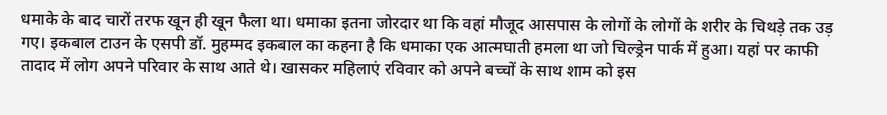धमाके के बाद चारों तरफ खून ही खून फैला था। धमाका इतना जोरदार था कि वहां मौजूद आसपास के लोगों के लोगों के शरीर के चिथड़े तक उड़ गए। इकबाल टाउन के एसपी डॉ. मुहम्मद इकबाल का कहना है कि धमाका एक आत्मघाती हमला था जो चिल्ड्रेन पार्क में हुआ। यहां पर काफी तादाद में लोग अपने परिवार के साथ आते थे। खासकर महिलाएं रविवार को अपने बच्चों के साथ शाम को इस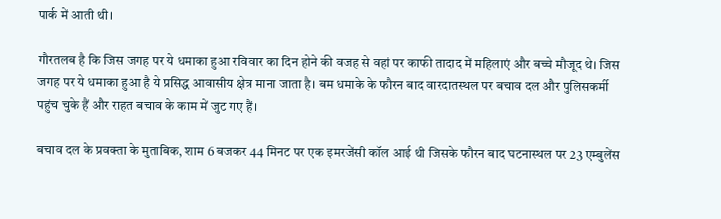पार्क में आती थी।

गौरतलब है कि जिस जगह पर ये धमाका हुआ रविवार का दिन होने की वजह से वहां पर काफी तादाद में महिलाएं और बच्चे मौजूद थे। जिस जगह पर ये धमाका हुआ है ये प्रसिद्ध आवासीय क्षेत्र माना जाता है। बम धमाके के फौरन बाद वारदातस्थल पर बचाव दल और पुलिसकर्मी पहुंच चुके हैं और राहत बचाव के काम में जुट गए हैं।

बचाव दल के प्रवक्ता के मुताबिक, शाम 6 बजकर 44 मिनट पर एक इमरजेंसी कॉल आई थी जिसके फौरन बाद घटनास्थल पर 23 एम्बुलेंस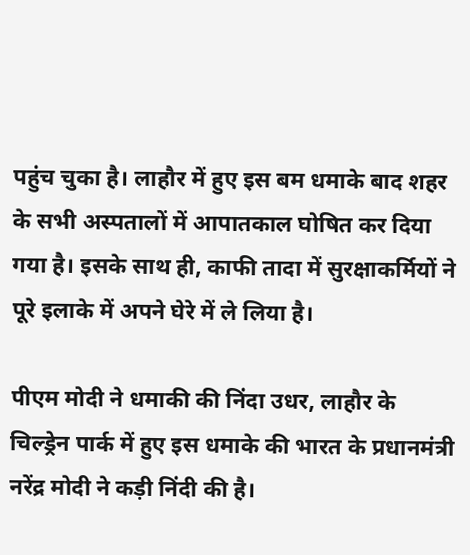पहुंच चुका है। लाहौर में हुए इस बम धमाके बाद शहर के सभी अस्पतालों में आपातकाल घोषित कर दिया गया है। इसके साथ ही, काफी तादा में सुरक्षाकर्मियों ने पूरे इलाके में अपने घेरे में ले लिया है।

पीएम मोदी ने धमाकी की निंदा उधर, लाहौर के चिल्ड्रेन पार्क में हुए इस धमाके की भारत के प्रधानमंत्री नरेंद्र मोदी ने कड़ी निंदी की है।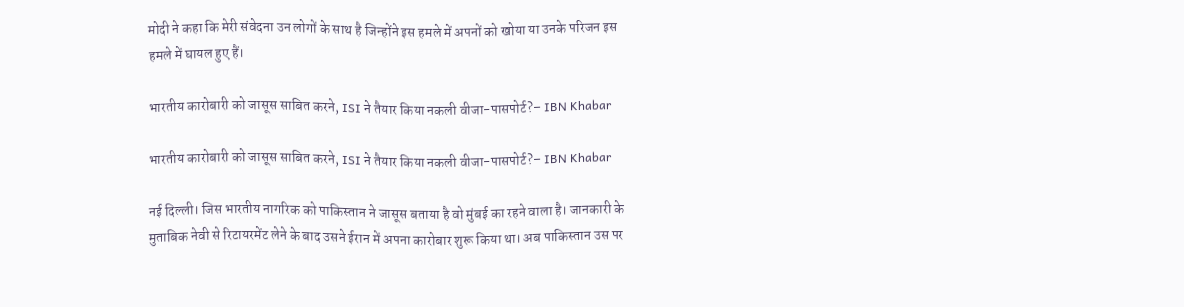मोदी ने कहा कि मेरी संवेदना उन लोगों के साथ है जिन्होंने इस हमले में अपनों को खोया या उनके परिजन इस हमले में घायल हुए हैं।

भारतीय कारोबारी को जासूस साबित करने, ISI ने तैयार किया नकली वीजा-पासपोर्ट?– IBN Khabar

भारतीय कारोबारी को जासूस साबित करने, ISI ने तैयार किया नकली वीजा-पासपोर्ट?– IBN Khabar

नई दिल्ली। जिस भारतीय नागरिक को पाकिस्तान ने जासूस बताया है वो मुंबई का रहने वाला है। जानकारी के मुताबिक नेवी से रिटायरमेंट लेने के बाद उसने ईरान में अपना कारोबार शुरू किया था। अब पाकिस्तान उस पर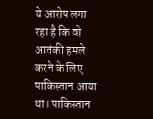ये आरोप लगा रहा है कि वो आतंकी हमले करने के लिए पाकिस्तान आया था। पाकिस्तान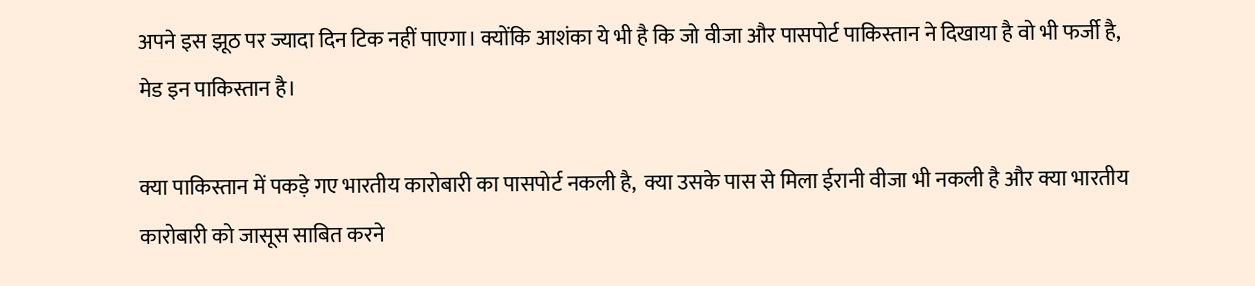अपने इस झूठ पर ज्यादा दिन टिक नहीं पाएगा। क्योंकि आशंका ये भी है कि जो वीजा और पासपोर्ट पाकिस्तान ने दिखाया है वो भी फर्जी है, मेड इन पाकिस्तान है।

क्या पाकिस्तान में पकड़े गए भारतीय कारोबारी का पासपोर्ट नकली है,  क्या उसके पास से मिला ईरानी वीजा भी नकली है और क्या भारतीय कारोबारी को जासूस साबित करने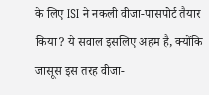के लिए ISI ने नकली वीजा-पासपोर्ट तैयार किया? ये सवाल इसलिए अहम है, क्योंकि जासूस इस तरह वीजा-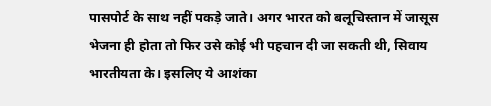पासपोर्ट के साथ नहीं पकड़े जाते। अगर भारत को बलूचिस्तान में जासूस भेजना ही होता तो फिर उसे कोई भी पहचान दी जा सकती थी, सिवाय भारतीयता के। इसलिए ये आशंका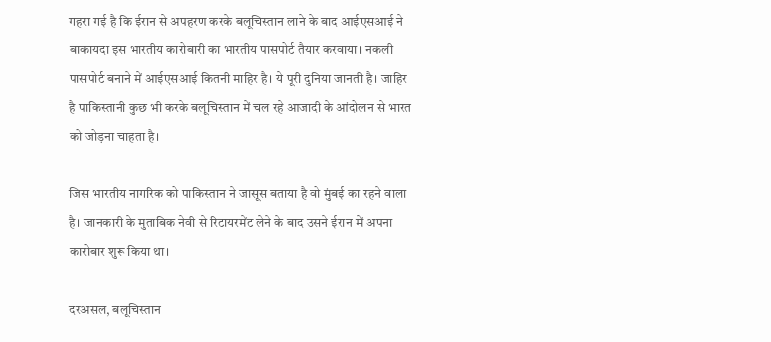गहरा गई है कि ईरान से अपहरण करके बलूचिस्तान लाने के बाद आईएसआई ने बाकायदा इस भारतीय कारोबारी का भारतीय पासपोर्ट तैयार करवाया। नकली पासपोर्ट बनाने में आईएसआई कितनी माहिर है। ये पूरी दुनिया जानती है। जाहिर है पाकिस्तानी कुछ भी करके बलूचिस्तान में चल रहे आजादी के आंदोलन से भारत को जोड़ना चाहता है।

जिस भारतीय नागरिक को पाकिस्तान ने जासूस बताया है वो मुंबई का रहने वाला है। जानकारी के मुताबिक नेवी से रिटायरमेंट लेने के बाद उसने ईरान में अपना कारोबार शुरू किया था।

दरअसल, बलूचिस्तान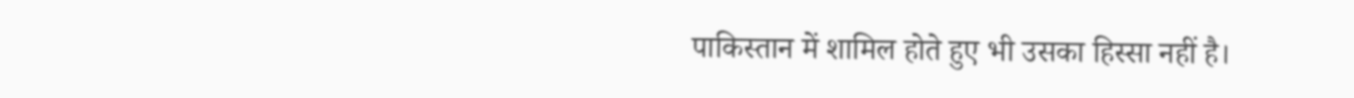पाकिस्तान में शामिल होते हुए भी उसका हिस्सा नहीं है।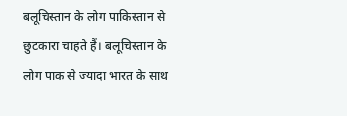बलूचिस्तान के लोग पाकिस्तान से छुटकारा चाहते हैं। बलूचिस्तान के लोग पाक से ज्यादा भारत के साथ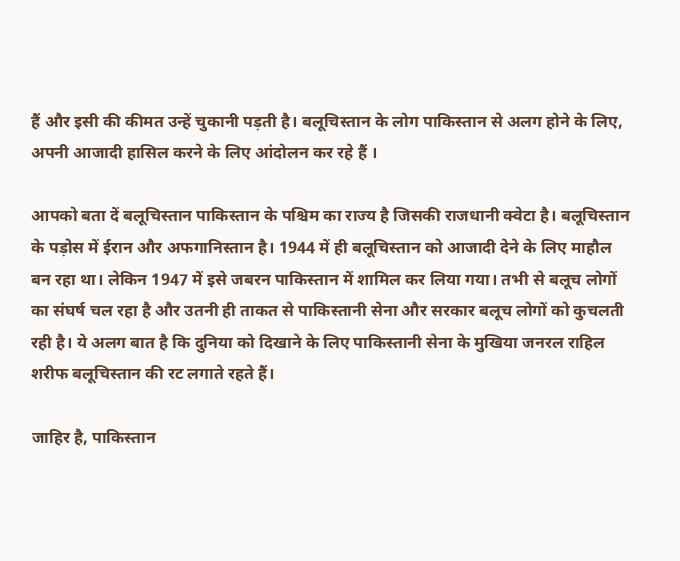हैं और इसी की कीमत उन्हें चुकानी पड़ती है। बलूचिस्तान के लोग पाकिस्तान से अलग होने के लिए, अपनी आजादी हासिल करने के लिए आंदोलन कर रहे हैं ।

आपको बता दें बलूचिस्तान पाकिस्तान के पश्चिम का राज्य है जिसकी राजधानी क्वेटा है। बलूचिस्तान के पड़ोस में ईरान और अफगानिस्तान है। 1944 में ही बलूचिस्तान को आजादी देने के लिए माहौल बन रहा था। लेकिन 1947 में इसे जबरन पाकिस्तान में शामिल कर लिया गया। तभी से बलूच लोगों का संघर्ष चल रहा है और उतनी ही ताकत से पाकिस्तानी सेना और सरकार बलूच लोगों को कुचलती रही है। ये अलग बात है कि दुनिया को दिखाने के लिए पाकिस्तानी सेना के मुखिया जनरल राहिल शरीफ बलूचिस्तान की रट लगाते रहते हैं।

जाहिर है, पाकिस्तान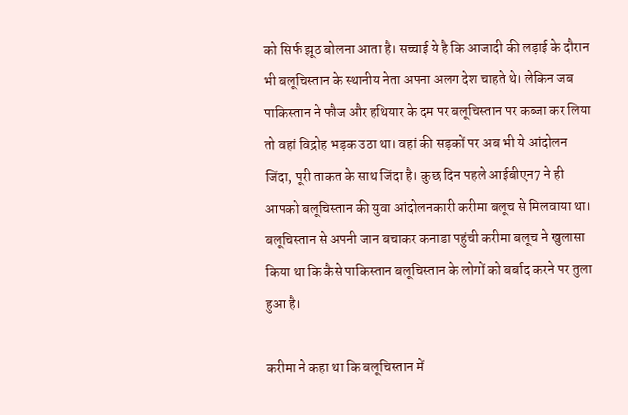को सिर्फ झूठ बोलना आता है। सच्चाई ये है कि आजादी की लड़ाई के दौरान भी बलूचिस्तान के स्थानीय नेता अपना अलग देश चाहते थे। लेकिन जब पाकिस्तान ने फौज और हथियार के दम पर बलूचिस्तान पर कब्जा कर लिया तो वहां विद्रोह भड़क उठा था। वहां की सड़कों पर अब भी ये आंदोलन जिंदा, पूरी ताकत के साथ जिंदा है। कुछ दिन पहले आईबीएन7 ने ही आपको बलूचिस्तान की युवा आंदोलनकारी करीमा बलूच से मिलवाया था। बलूचिस्तान से अपनी जान बचाकर कनाडा पहुंची करीमा बलूच ने खुलासा किया था कि कैसे पाकिस्तान बलूचिस्तान के लोगों को बर्बाद करने पर तुला हुआ है।

करीमा ने कहा था कि बलूचिस्तान में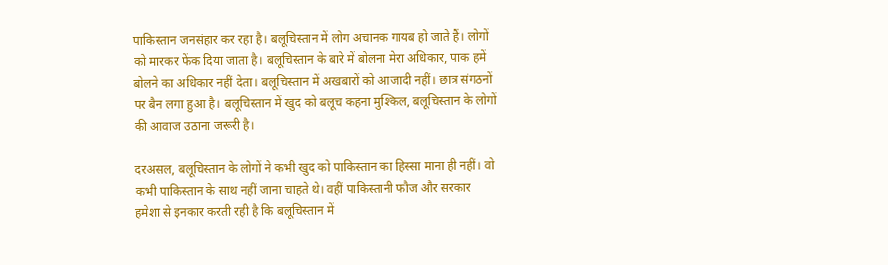पाकिस्तान जनसंहार कर रहा है। बलूचिस्तान में लोग अचानक गायब हो जाते हैं। लोगों को मारकर फेंक दिया जाता है। बलूचिस्तान के बारे में बोलना मेरा अधिकार, पाक हमें बोलने का अधिकार नहीं देता। बलूचिस्तान में अखबारों को आजादी नहीं। छात्र संगठनों पर बैन लगा हुआ है। बलूचिस्तान में खुद को बलूच कहना मुश्किल, बलूचिस्तान के लोगों की आवाज उठाना जरूरी है।

दरअसल, बलूचिस्तान के लोगों ने कभी खुद को पाकिस्तान का हिस्सा माना ही नहीं। वो कभी पाकिस्तान के साथ नहीं जाना चाहते थे। वहीं पाकिस्तानी फौज और सरकार हमेशा से इनकार करती रही है कि बलूचिस्तान में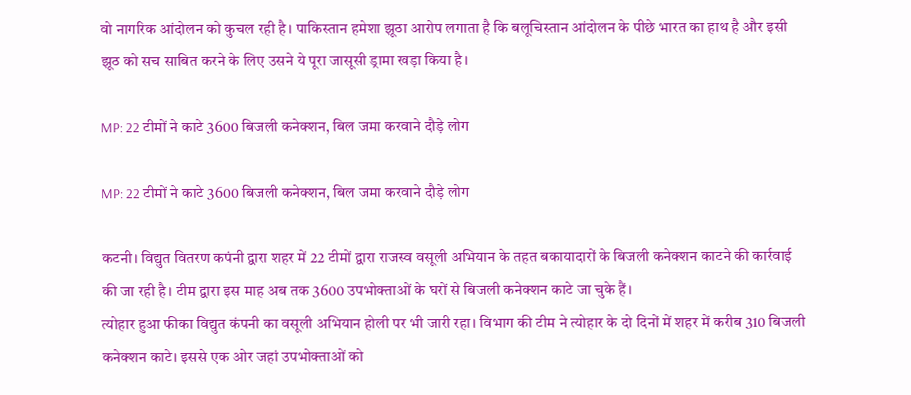वो नागरिक आंदोलन को कुचल रही है। पाकिस्तान हमेशा झूठा आरोप लगाता है कि बलूचिस्तान आंदोलन के पीछे भारत का हाथ है और इसी झूठ को सच साबित करने के लिए उसने ये पूरा जासूसी ड्रामा खड़ा किया है।

MP: 22 टीमों ने काटे 3600 बिजली कनेक्शन, बिल जमा करवाने दौड़े लोग

MP: 22 टीमों ने काटे 3600 बिजली कनेक्शन, बिल जमा करवाने दौड़े लोग

कटनी। विद्युत वितरण कपंनी द्वारा शहर में 22 टीमों द्वारा राजस्व वसूली अभियान के तहत बकायादारों के बिजली कनेक्शन काटने की कार्रवाई की जा रही है। टीम द्वारा इस माह अब तक 3600 उपभोक्ताओं के घरों से बिजली कनेक्शन काटे जा चुके हैं।
त्योहार हुआ फीका विद्युत कंपनी का वसूली अभियान होली पर भी जारी रहा। विभाग की टीम ने त्योहार के दो दिनों में शहर में करीब 310 बिजली कनेक्शन काटे। इससे एक ओर जहां उपभोक्ताओं को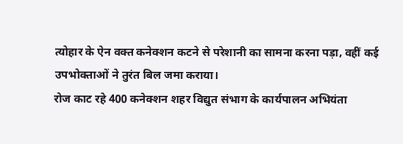त्योहार के ऐन वक्त कनेक्शन कटने से परेशानी का सामना करना पड़ा, वहीं कई उपभोक्ताओं ने तुरंत बिल जमा कराया।
रोज काट रहे 400 कनेक्शन शहर विद्युत संभाग के कार्यपालन अभियंता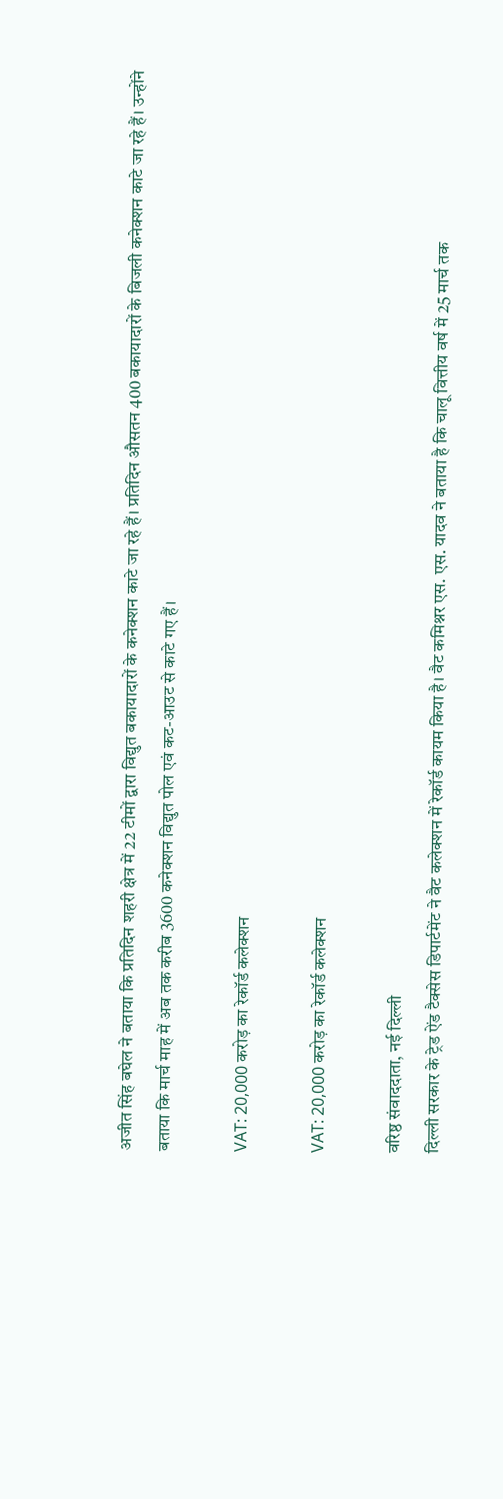अजीत सिंह बघेल ने बताया कि प्रतिदिन शहरी क्षेत्र में 22 टीमों द्वारा विद्युत बकायादारों के कनेक्शन काटे जा रहे हैं। प्रतिदिन औसतन 400 बकायादारों के बिजली कनेक्शन काटे जा रहे हैं। उन्होंने बताया कि मार्च माह में अब तक करीब 3600 कनेक्शन विद्युत पोल एवं कट-आउट से काटे गए हैं।

VAT: 20,000 करोड़ का रेकॉर्ड कलेक्शन

VAT: 20,000 करोड़ का रेकॉर्ड कलेक्शन

वरिष्ठ संवाददाता, नई दिल्ली
दिल्ली सरकार के ट्रेड ऐंड टैक्सेस डिपार्टमेंट ने वैट कलेक्शन में रेकॉर्ड कायम किया है। वैट कमिश्नर एस. एस. यादव ने बताया है कि चालू वित्तीय वर्ष में 25 मार्च तक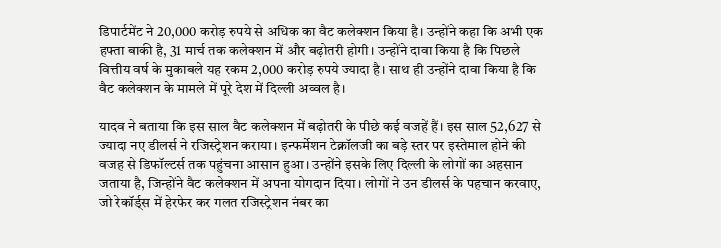डिपार्टमेंट ने 20,000 करोड़ रुपये से अधिक का वैट कलेक्शन किया है। उन्होंने कहा कि अभी एक हफ्ता बाकी है, 31 मार्च तक कलेक्शन में और बढ़ोतरी होगी। उन्होंने दावा किया है कि पिछले वित्तीय वर्ष के मुकाबले यह रकम 2,000 करोड़ रुपये ज्यादा है। साथ ही उन्होंने दावा किया है कि वैट कलेक्शन के मामले में पूरे देश में दिल्ली अव्वल है।

यादव ने बताया कि इस साल वैट कलेक्शन में बढ़ोतरी के पीछे कई वजहें हैं। इस साल 52,627 से ज्यादा नए डीलर्स ने रजिस्ट्रेशन कराया। इन्फर्मेशन टेक्नॉलजी का बड़े स्तर पर इस्तेमाल होने की वजह से डिफॉल्टर्स तक पहुंचना आसान हुआ। उन्होंने इसके लिए दिल्ली के लोगों का अहसान जताया है, जिन्होंने वैट कलेक्शन में अपना योगदान दिया। लोगों ने उन डीलर्स के पहचान करवाए, जो रेकॉर्ड्स में हेरफेर कर गलत रजिस्ट्रेशन नंबर का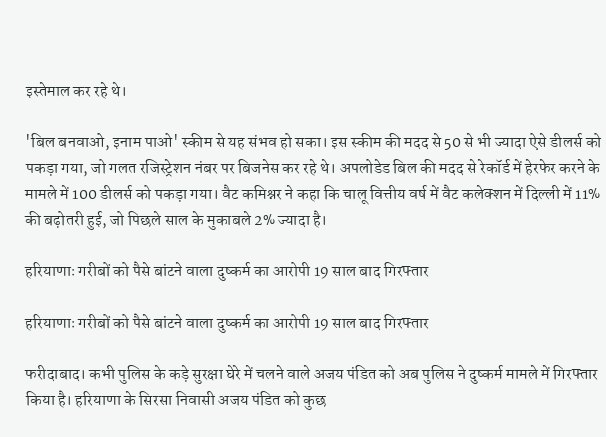इस्तेमाल कर रहे थे।

'बिल बनवाओ, इनाम पाओ' स्कीम से यह संभव हो सका। इस स्कीम की मदद से 50 से भी ज्यादा ऐसे डीलर्स को पकड़ा गया, जो गलत रजिस्ट्रेशन नंबर पर बिजनेस कर रहे थे। अपलोडेड बिल की मदद से रेकॉर्ड में हेरफेर करने के मामले में 100 डीलर्स को पकड़ा गया। वैट कमिश्नर ने कहा कि चालू वित्तीय वर्ष में वैट कलेक्शन में दिल्ली में 11% की बढ़ोतरी हुई, जो पिछले साल के मुकाबले 2% ज्यादा है।

हरियाणाः गरीबों को पैसे बांटने वाला दुष्कर्म का आरोपी 19 साल बाद गिरफ्तार

हरियाणाः गरीबों को पैसे बांटने वाला दुष्कर्म का आरोपी 19 साल बाद गिरफ्तार

फरीदाबाद। कभी पुलिस के कड़े सुरक्षा घेरे में चलने वाले अजय पंडित को अब पुलिस ने दुष्कर्म मामले में गिरफ्तार किया है। हरियाणा के सिरसा निवासी अजय पंडित को कुछ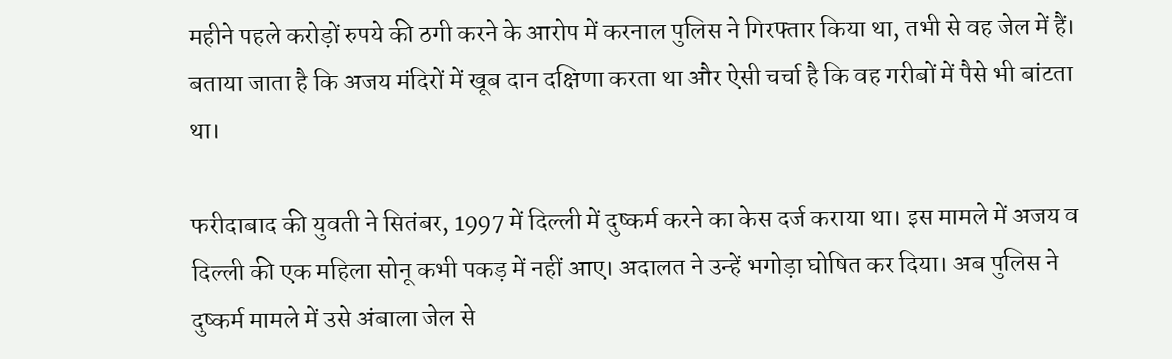महीने पहले करोड़ों रुपये की ठगी करने के आरोप में करनाल पुलिस ने गिरफ्तार किया था, तभी से वह जेल में हैं। बताया जाता है कि अजय मंदिरों में खूब दान दक्षिणा करता था और ऐसी चर्चा है कि वह गरीबों में पैसे भी बांटता था।

फरीदाबाद की युवती ने सितंबर, 1997 में दिल्ली में दुष्कर्म करने का केस दर्ज कराया था। इस मामले में अजय व दिल्ली की एक महिला सोनू कभी पकड़ में नहीं आए। अदालत ने उन्हें भगोड़ा घोषित कर दिया। अब पुलिस ने दुष्कर्म मामले में उसे अंबाला जेल से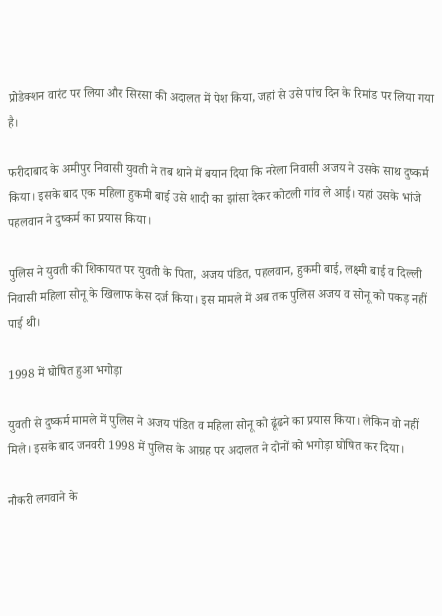प्रोडेक्शन वारंट पर लिया और सिरसा की अदालत में पेश किया, जहां से उसे पांच दिन के रिमांड पर लिया गया है।

फरीदाबाद के अमीपुर निवासी युवती ने तब थाने में बयान दिया कि नरेला निवासी अजय ने उसके साथ दुष्कर्म किया। इसके बाद एक महिला हुकमी बाई उसे शादी का झांसा देकर कोटली गांव ले आई। यहां उसके भांजे पहलवान ने दुष्कर्म का प्रयास किया।

पुलिस ने युवती की शिकायत पर युवती के पिता, अजय पंडित, पहलवान, हुकमी बाई, लक्ष्मी बाई व दिल्ली निवासी महिला सोनू के खिलाफ केस दर्ज किया। इस मामले में अब तक पुलिस अजय व सोनू को पकड़ नहीं पाई थी।

1998 में घोषित हुआ भगोड़ा

युवती से दुष्कर्म मामले में पुलिस ने अजय पंडित व महिला सोनू को ढूंढने का प्रयास किया। लेकिन वो नहीं मिले। इसके बाद जनवरी 1998 में पुलिस के आग्रह पर अदालत ने दोनों को भगोड़ा घोषित कर दिया।

नौकरी लगवाने के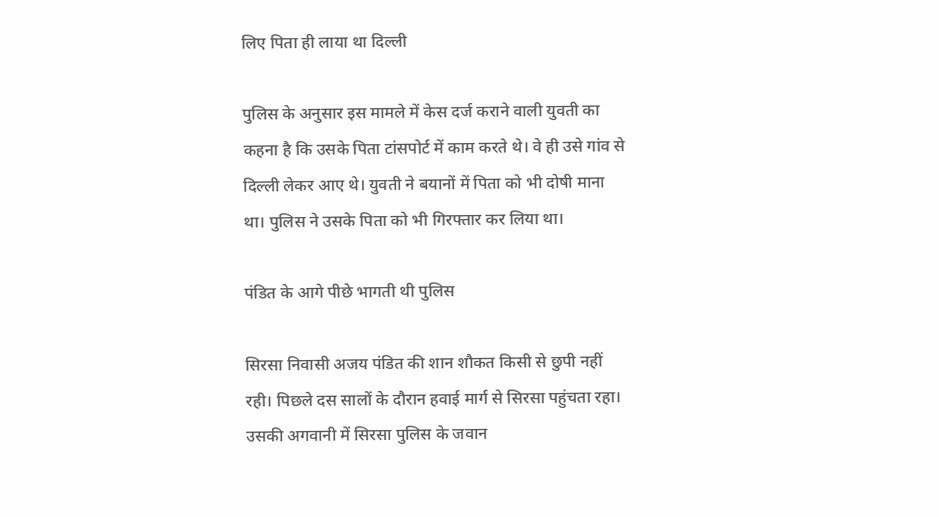लिए पिता ही लाया था दिल्ली

पुलिस के अनुसार इस मामले में केस दर्ज कराने वाली युवती का कहना है कि उसके पिता टांसपोर्ट में काम करते थे। वे ही उसे गांव से दिल्ली लेकर आए थे। युवती ने बयानों में पिता को भी दोषी माना था। पुलिस ने उसके पिता को भी गिरफ्तार कर लिया था।

पंडित के आगे पीछे भागती थी पुलिस

सिरसा निवासी अजय पंडित की शान शौकत किसी से छुपी नहीं रही। पिछले दस सालों के दौरान हवाई मार्ग से सिरसा पहुंचता रहा। उसकी अगवानी में सिरसा पुलिस के जवान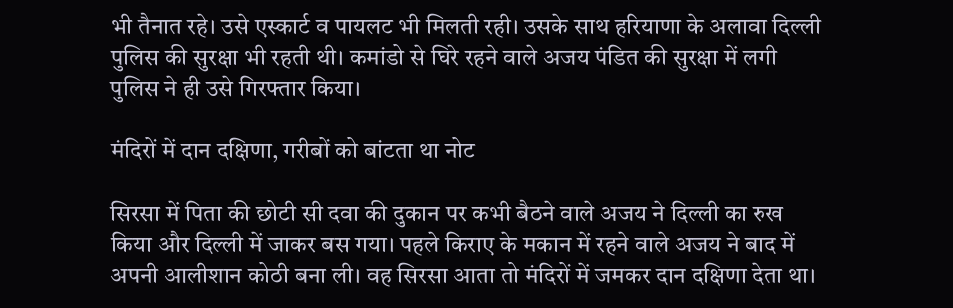भी तैनात रहे। उसे एस्कार्ट व पायलट भी मिलती रही। उसके साथ हरियाणा के अलावा दिल्ली पुलिस की सुरक्षा भी रहती थी। कमांडो से घिरे रहने वाले अजय पंडित की सुरक्षा में लगी पुलिस ने ही उसे गिरफ्तार किया।

मंदिरों में दान दक्षिणा, गरीबों को बांटता था नोट

सिरसा में पिता की छोटी सी दवा की दुकान पर कभी बैठने वाले अजय ने दिल्ली का रुख किया और दिल्ली में जाकर बस गया। पहले किराए के मकान में रहने वाले अजय ने बाद में अपनी आलीशान कोठी बना ली। वह सिरसा आता तो मंदिरों में जमकर दान दक्षिणा देता था।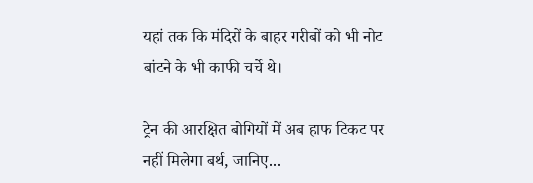यहां तक कि मंदिरों के बाहर गरीबों को भी नोट बांटने के भी काफी चर्चे थे।

ट्रेन की आरक्षित बोगियों में अब हाफ टिकट पर नहीं मिलेगा बर्थ, जानिए...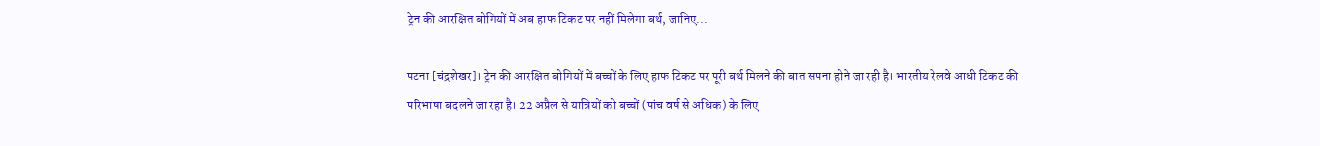ट्रेन की आरक्षित बोगियों में अब हाफ टिकट पर नहीं मिलेगा बर्थ, जानिए...

पटना [चंद्रशेखर]। ट्रेन की आरक्षित बोगियों में बच्चों के लिए हाफ टिकट पर पूरी बर्थ मिलने की बात सपना होने जा रही है। भारतीय रेलवे आधी टिकट की परिभाषा बदलने जा रहा है। 22 अप्रैल से यात्रियों को बच्चों (पांच वर्ष से अधिक) के लिए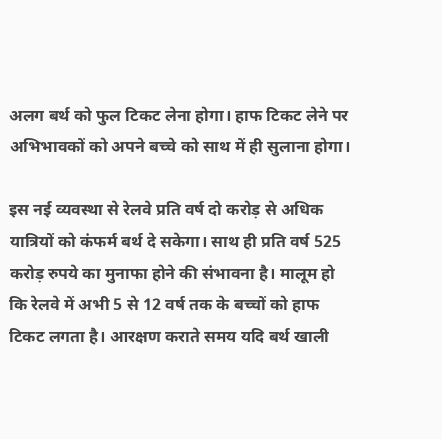अलग बर्थ को फुल टिकट लेना होगा। हाफ टिकट लेने पर अभिभावकों को अपने बच्चे को साथ में ही सुलाना होगा।

इस नई व्यवस्था से रेलवे प्रति वर्ष दो करोड़ से अधिक यात्रियों को कंफर्म बर्थ दे सकेगा। साथ ही प्रति वर्ष 525 करोड़ रुपये का मुनाफा होने की संभावना है। मालूम हो कि रेलवे में अभी 5 से 12 वर्ष तक के बच्चों को हाफ टिकट लगता है। आरक्षण कराते समय यदि बर्थ खाली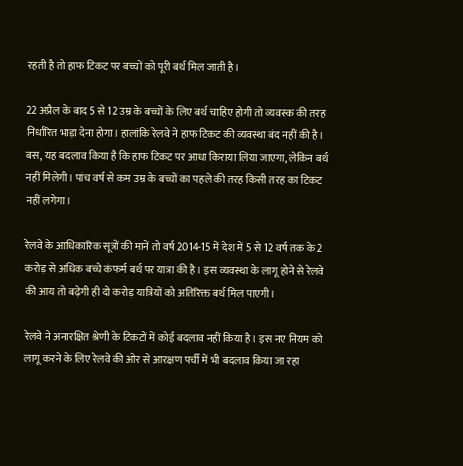रहती है तो हाफ टिकट पर बच्चों को पूरी बर्थ मिल जाती है।

22 अप्रैल के बाद 5 से 12 उम्र के बच्चों के लिए बर्थ चाहिए होगी तो व्यवस्क की तरह निर्धारित भाड़ा देना होगा। हालांकि रेलवे ने हाफ टिकट की व्यवस्था बंद नहीं की है। बस, यह बदलाव किया है कि हाफ टिकट पर आधा किराया लिया जाएगा, लेकिन बर्थ नहीं मिलेगी। पांच वर्ष से कम उम्र के बच्चों का पहले की तरह किसी तरह का टिकट नहीं लगेगा।

रेलवे के आधिकारिक सूत्रों की मानें तो वर्ष 2014-15 में देश में 5 से 12 वर्ष तक के 2 करोड़ से अधिक बच्चे कंफर्म बर्थ पर यात्रा की है। इस व्यवस्था के लागू होने से रेलवे की आय तो बढ़ेगी ही दो करोड़ यात्रियों को अतिरिक्त बर्थ मिल पाएगी।

रेलवे ने अनारक्षित श्रेणी के टिकटों में कोई बदलाव नहीं किया है। इस नए नियम को लागू करने के लिए रेलवे की ओर से आरक्षण पर्ची में भी बदलाव किया जा रहा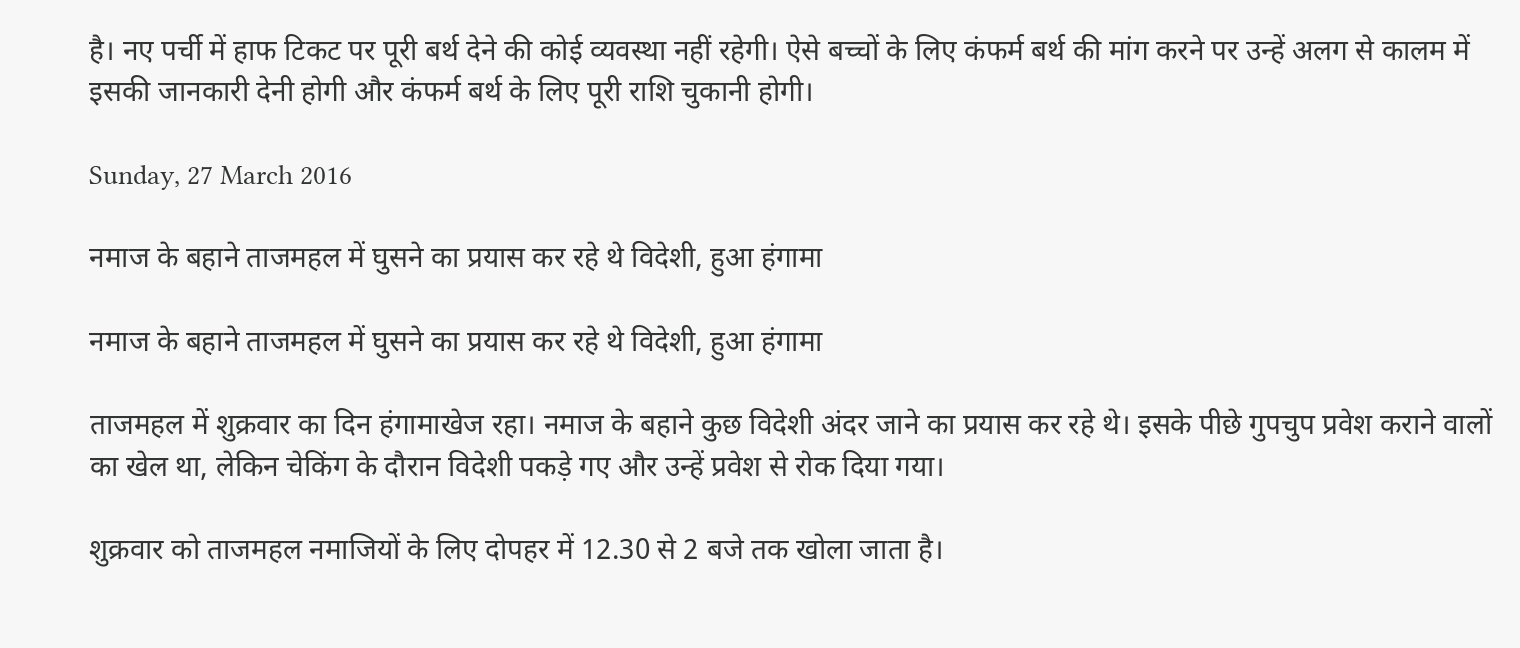है। नए पर्ची में हाफ टिकट पर पूरी बर्थ देने की कोई व्यवस्था नहीं रहेगी। ऐसे बच्चों के लिए कंफर्म बर्थ की मांग करने पर उन्हें अलग से कालम में इसकी जानकारी देनी होगी और कंफर्म बर्थ के लिए पूरी राशि चुकानी होगी।

Sunday, 27 March 2016

नमाज के बहाने ताजमहल में घुसने का प्रयास कर रहे थे विदेशी, हुआ हंगामा

नमाज के बहाने ताजमहल में घुसने का प्रयास कर रहे थे विदेशी, हुआ हंगामा

ताजमहल में शुक्रवार का दिन हंगामाखेज रहा। नमाज के बहाने कुछ विदेशी अंदर जाने का प्रयास कर रहे थे। इसके पीछे गुपचुप प्रवेश कराने वालों का खेल था, लेकिन चेकिंग के दौरान विदेशी पकड़े गए और उन्हें प्रवेश से रोक दिया गया।

शुक्रवार को ताजमहल नमाजियों के लिए दोपहर में 12.30 से 2 बजे तक खोला जाता है।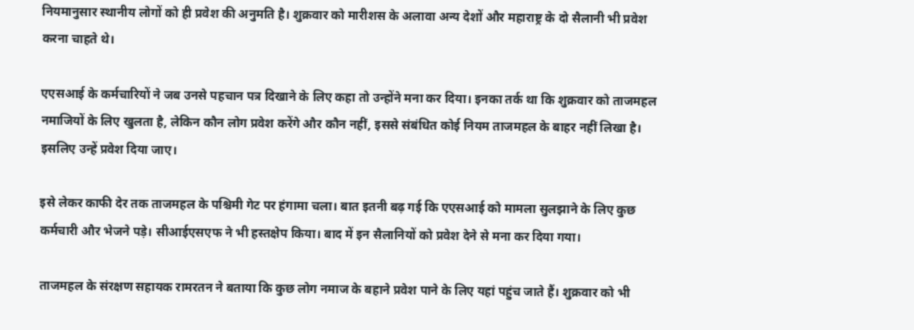नियमानुसार स्थानीय लोगों को ही प्रवेश की अनुमति है। शुक्रवार को मारीशस के अलावा अन्य देशों और महाराष्ट्र के दो सैलानी भी प्रवेश करना चाहते थे।

एएसआई के कर्मचारियों ने जब उनसे पहचान पत्र दिखाने के लिए कहा तो उन्होंने मना कर दिया। इनका तर्क था कि शुक्रवार को ताजमहल नमाजियों के लिए खुलता है, लेकिन कौन लोग प्रवेश करेंगे और कौन नहीं, इससे संबंधित कोई नियम ताजमहल के बाहर नहीं लिखा है। इसलिए उन्हें प्रवेश दिया जाए।

इसे लेकर काफी देर तक ताजमहल के पश्चिमी गेट पर हंगामा चला। बात इतनी बढ़ गई कि एएसआई को मामला सुलझाने के लिए कुछ कर्मचारी और भेजने पड़े। सीआईएसएफ ने भी हस्तक्षेप किया। बाद में इन सैलानियों को प्रवेश देने से मना कर दिया गया।

ताजमहल के संरक्षण सहायक रामरतन ने बताया कि कुछ लोग नमाज के बहाने प्रवेश पाने के लिए यहां पहुंच जाते हैं। शुक्रवार को भी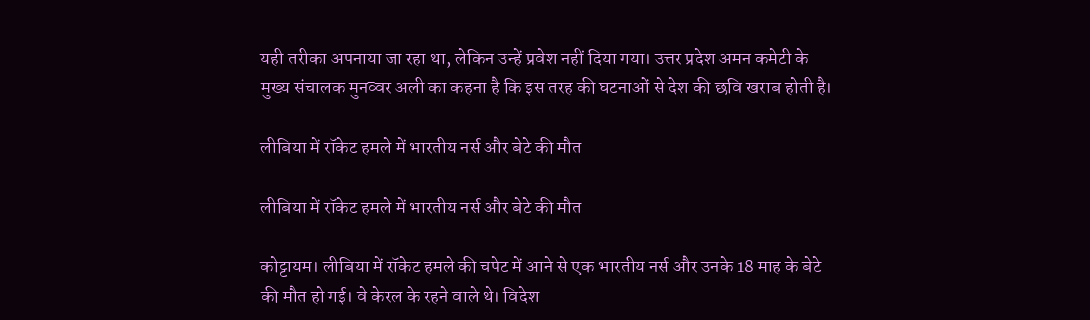यही तरीका अपनाया जा रहा था, लेकिन उन्हें प्रवेश नहीं दिया गया। उत्तर प्रदेश अमन कमेटी के मुख्य संचालक मुनव्वर अली का कहना है कि इस तरह की घटनाओं से देश की छवि खराब होती है।

लीबिया में रॉकेट हमले में भारतीय नर्स और बेटे की मौत

लीबिया में रॉकेट हमले में भारतीय नर्स और बेटे की मौत

कोट्टायम। लीबिया में रॉकेट हमले की चपेट में आने से एक भारतीय नर्स और उनके 18 माह के बेटे की मौत हो गई। वे केरल के रहने वाले थे। विदेश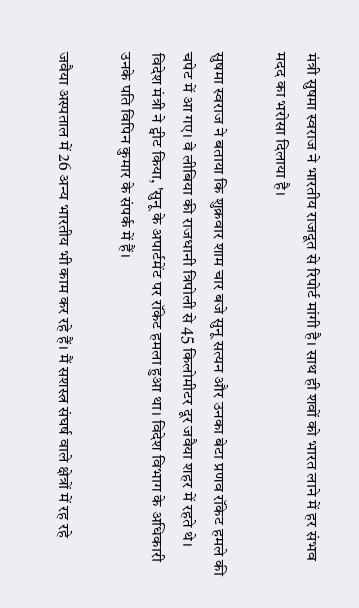मंत्री सुषमा स्वराज ने भारतीय राजदूत से रिपोर्ट मांगी है। साथ ही शवों को भारत लाने में हर संभव मदद का भरोसा दिलाया है।

सुषमा स्वराज ने बताया कि शुक्रवार शाम चार बजे सुनू सत्यन और उनका बेटा प्रणव रॉकेट हमले की चपेट में आ गए। वे लीबिया की राजधानी त्रिपोली से 45 किलोमीटर दूर जवैया शहर में रहते थे। विदेश मंत्री ने ट्वीट किया, 'सुनू के अपार्टमेंट पर रॉकेट हमला हुआ था। विदेश विभाग के अधिकारी उनके पति विपिन कुमार के संपर्क में हैं।

जवैया अस्पताल में 26 अन्य भारतीय भी काम कर रहे हैं। मैं सशस्त्र संघर्ष वाले क्षेत्रों में रह रहे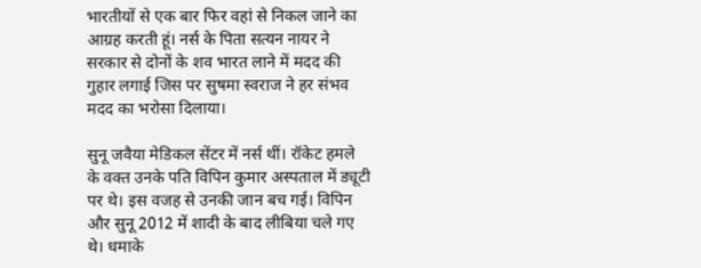भारतीयों से एक बार फिर वहां से निकल जाने का आग्रह करती हूं। नर्स के पिता सत्यन नायर ने सरकार से दोनों के शव भारत लाने में मदद की गुहार लगाई जिस पर सुषमा स्वराज ने हर संभव मदद का भरोसा दिलाया।

सुनू जवैया मेडिकल सेंटर में नर्स थीं। रॉकेट हमले के वक्त उनके पति विपिन कुमार अस्पताल में ड्यूटी पर थे। इस वजह से उनकी जान बच गई। विपिन और सुनू 2012 में शादी के बाद लीबिया चले गए थे। धमाके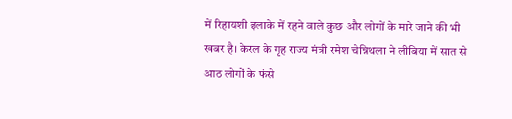में रिहायशी इलाके में रहने वाले कुछ और लोगों के मारे जाने की भी खबर है। केरल के गृह राज्य मंत्री रमेश चेन्निथला ने लीबिया में सात से आठ लोगों के फंसे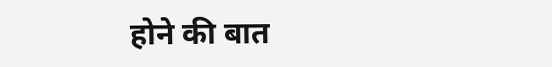होने की बात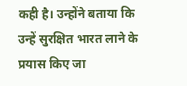कही है। उन्होंने बताया कि उन्हें सुरक्षित भारत लाने के प्रयास किए जा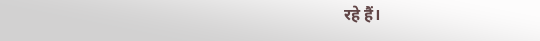रहे हैं।